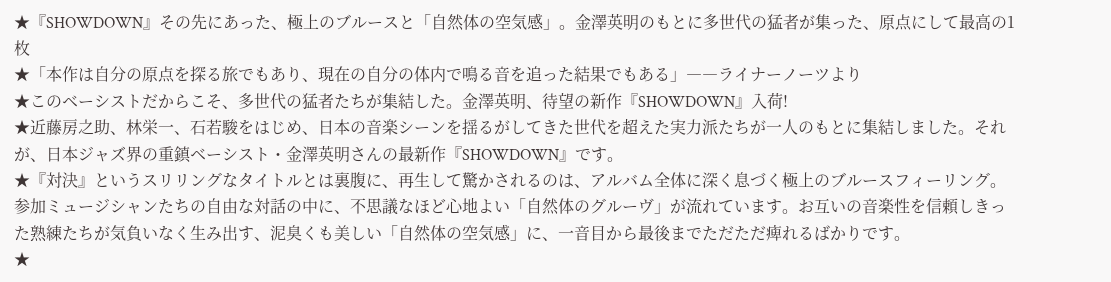★『SHOWDOWN』その先にあった、極上のブルースと「自然体の空気感」。金澤英明のもとに多世代の猛者が集った、原点にして最高の1枚
★「本作は自分の原点を探る旅でもあり、現在の自分の体内で鳴る音を追った結果でもある」――ライナーノーツより
★このベーシストだからこそ、多世代の猛者たちが集結した。金澤英明、待望の新作『SHOWDOWN』入荷!
★近藤房之助、林栄一、石若駿をはじめ、日本の音楽シーンを揺るがしてきた世代を超えた実力派たちが一人のもとに集結しました。それが、日本ジャズ界の重鎮ベーシスト・金澤英明さんの最新作『SHOWDOWN』です。
★『対決』というスリリングなタイトルとは裏腹に、再生して驚かされるのは、アルバム全体に深く息づく極上のブルースフィーリング。参加ミュージシャンたちの自由な対話の中に、不思議なほど心地よい「自然体のグルーヴ」が流れています。お互いの音楽性を信頼しきった熟練たちが気負いなく生み出す、泥臭くも美しい「自然体の空気感」に、一音目から最後までただただ痺れるばかりです。
★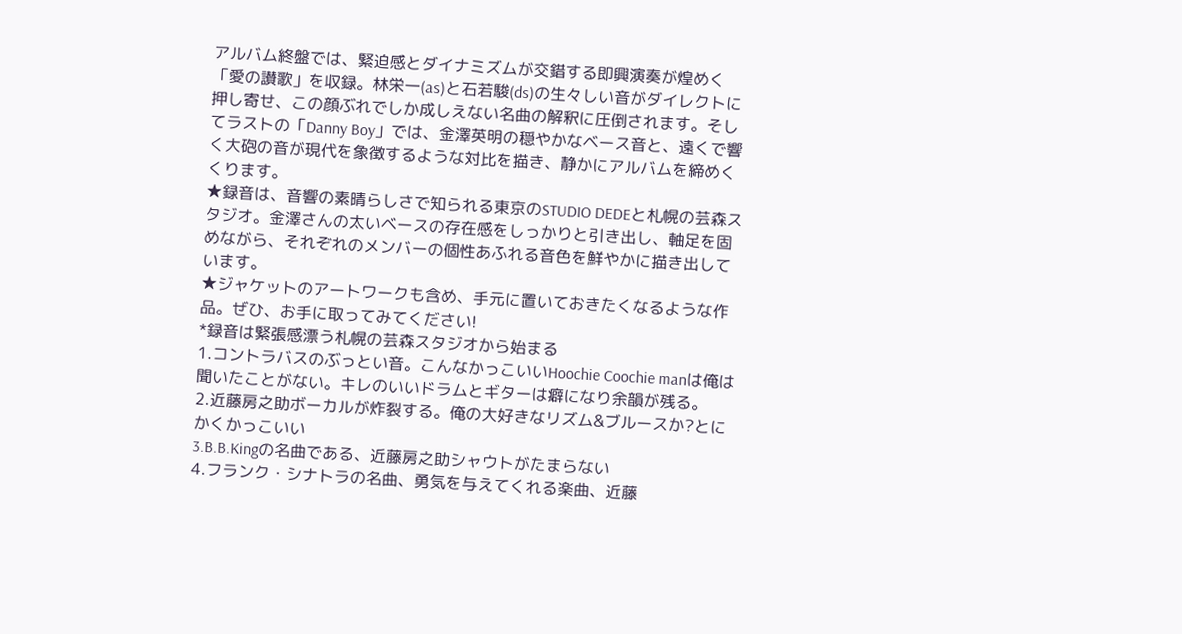アルバム終盤では、緊迫感とダイナミズムが交錯する即興演奏が煌めく「愛の讃歌」を収録。林栄一(as)と石若駿(ds)の生々しい音がダイレクトに押し寄せ、この顔ぶれでしか成しえない名曲の解釈に圧倒されます。そしてラストの「Danny Boy」では、金澤英明の穏やかなベース音と、遠くで響く大砲の音が現代を象徴するような対比を描き、静かにアルバムを締めくくります。
★録音は、音響の素晴らしさで知られる東京のSTUDIO DEDEと札幌の芸森スタジオ。金澤さんの太いベースの存在感をしっかりと引き出し、軸足を固めながら、それぞれのメンバーの個性あふれる音色を鮮やかに描き出しています。
★ジャケットのアートワークも含め、手元に置いておきたくなるような作品。ぜひ、お手に取ってみてください!
*録音は緊張感漂う札幌の芸森スタジオから始まる
1.コントラバスのぶっとい音。こんなかっこいいHoochie Coochie manは俺は聞いたことがない。キレのいいドラムとギターは癖になり余韻が残る。
2.近藤房之助ボーカルが炸裂する。俺の大好きなリズム&ブルースか?とにかくかっこいい
3.B.B.Kingの名曲である、近藤房之助シャウトがたまらない
4.フランク・シナトラの名曲、勇気を与えてくれる楽曲、近藤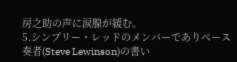房之助の声に涙腺が緩む。
5.シンプリー・レッドのメンバーでありベース奏者(Steve Lewinson)の書い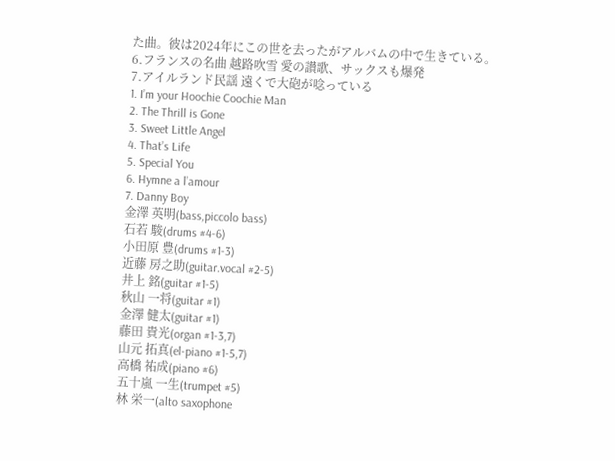た曲。彼は2024年にこの世を去ったがアルバムの中で生きている。
6.フランスの名曲 越路吹雪 愛の讃歌、サックスも爆発
7.アイルランド民謡 遠くで大砲が唸っている
1. I’m your Hoochie Coochie Man
2. The Thrill is Gone
3. Sweet Little Angel
4. That’s Life
5. Special You
6. Hymne a l’amour
7. Danny Boy
金澤 英明(bass,piccolo bass)
石若 駿(drums #4-6)
小田原 豊(drums #1-3)
近藤 房之助(guitar.vocal #2-5)
井上 銘(guitar #1-5)
秋山 一将(guitar #1)
金澤 健太(guitar #1)
藤田 貴光(organ #1-3,7)
山元 拓真(el-piano #1-5,7)
高橋 祐成(piano #6)
五十嵐 一生(trumpet #5)
林 栄一(alto saxophone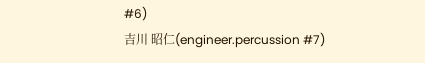#6)
吉川 昭仁(engineer.percussion #7)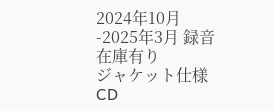2024年10月-2025年3月 録音
在庫有り
ジャケット仕様CD